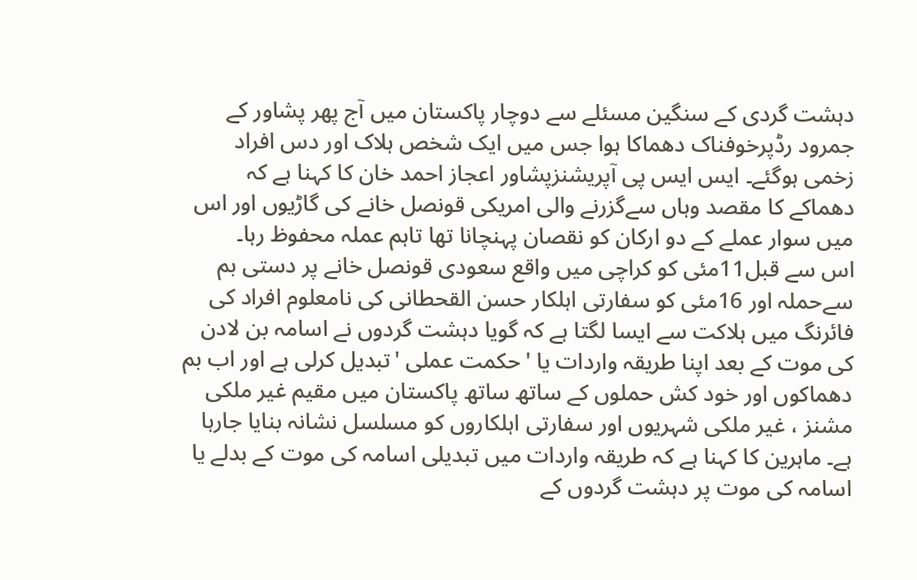دہشت گردی کے سنگین مسئلے سے دوچار پاکستان میں آج پھر پشاور کے جمرود رڈپرخوفناک دھماکا ہوا جس میں ایک شخص ہلاک اور دس افراد زخمی ہوگئے۔ ایس ایس پی آپریشنزپشاور اعجاز احمد خان کا کہنا ہے کہ دھماکے کا مقصد وہاں سےگزرنے والی امریکی قونصل خانے کی گاڑیوں اور اس میں سوار عملے کے دو ارکان کو نقصان پہنچانا تھا تاہم عملہ محفوظ رہا۔
اس سے قبل11مئی کو کراچی میں واقع سعودی قونصل خانے پر دستی بم سےحملہ اور 16مئی کو سفارتی اہلکار حسن القحطانی کی نامعلوم افراد کی فائرنگ میں ہلاکت سے ایسا لگتا ہے کہ گویا دہشت گردوں نے اسامہ بن لادن کی موت کے بعد اپنا طریقہ واردات یا 'حکمت عملی 'تبدیل کرلی ہے اور اب بم دھماکوں اور خود کش حملوں کے ساتھ ساتھ پاکستان میں مقیم غیر ملکی مشنز ، غیر ملکی شہریوں اور سفارتی اہلکاروں کو مسلسل نشانہ بنایا جارہا ہے۔ ماہرین کا کہنا ہے کہ طریقہ واردات میں تبدیلی اسامہ کی موت کے بدلے یا اسامہ کی موت پر دہشت گردوں کے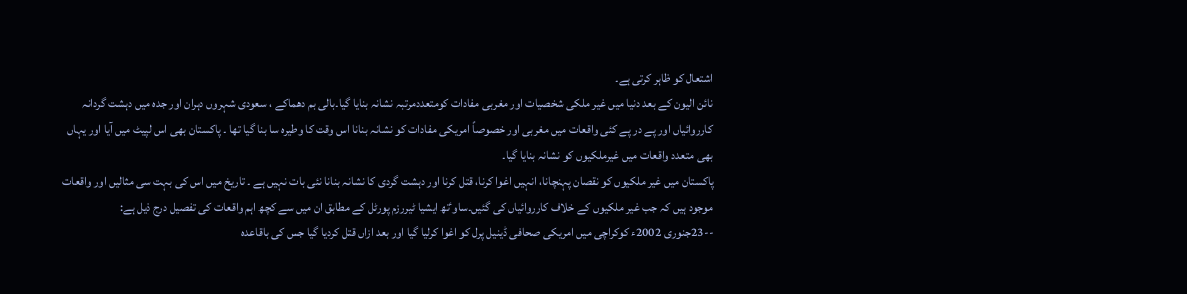اشتعال کو ظاہر کرتی ہے۔
نائن الیون کے بعد دنیا میں غیر ملکی شخصیات اور مغربی مفادات کومتعددمرتبہ نشانہ بنایا گیا۔بالی بم دھماکے ، سعودی شہروں دہران اور جدہ میں دہشت گردانہ کارروائیاں اور پے در پے کئی واقعات میں مغربی اور خصوصاً امریکی مفادات کو نشانہ بنانا اس وقت کا وطیرہ سا بنا گیا تھا ۔ پاکستان بھی اس لپیٹ میں آیا اور یہاں بھی متعدد واقعات میں غیرملکیوں کو نشانہ بنایا گیا۔
پاکستان میں غیر ملکیوں کو نقصان پہنچانا، انہیں اغوا کرنا، قتل کرنا اور دہشت گردی کا نشانہ بنانا نئی بات نہیں ہے ۔ تاریخ میں اس کی بہت سی مثالیں اور واقعات موجود ہیں کہ جب غیر ملکیوں کے خلاف کارروائیاں کی گئیں۔ساوٴتھ ایشیا ٹیررزم پورٹل کے مطابق ان میں سے کچھ اہم واقعات کی تفصیل درج ذیل ہے:
--23جنوری 2002ء کوکراچی میں امریکی صحافی ڈینیل پرل کو اغوا کرلیا گیا اور بعد ازاں قتل کردیا گیا جس کی باقاعدہ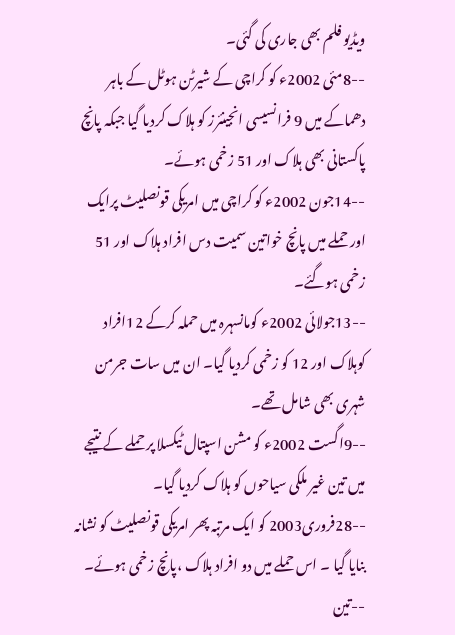ویڈیو فلم بھی جاری کی گئی۔
--8مئی 2002ء کو کراچی کے شیرٹن ہوٹل کے باہر دھماکے میں 9 فرانسیسی انجینئرز کو ہلاک کردیا گیا جبکہ پانچ پاکستانی بھی ہلاک اور 51 زخمی ہوئے۔
--14جون 2002ء کو کراچی میں امریکی قونصلیٹ پرایک اور حملے میں پانچ خواتین سمیت دس افراد ہلاک اور 51 زخمی ہوگئے۔
--13جولائی 2002ء کومانسہرہ میں حملہ کرکے 12افراد کوہلاک اور 12 کو زخمی کردیا گیا۔ ان میں سات جرمن شہری بھی شامل تھے۔
--9اگست 2002ء کو مشن اسپتال ٹیکسلا پر حملے کے نتیجے میں تین غیر ملکی سیاحوں کو ہلاک کردیا گیا۔
--28فروری2003 کو ایک مرتبہ پھر امریکی قونصلیٹ کو نشانہ بنایا گیا ۔ اس حملے میں دو افراد ہلاک ،پانچ زخمی ہوئے۔
--تین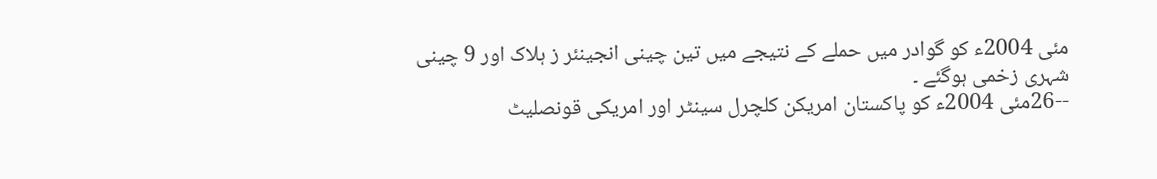مئی 2004ء کو گوادر میں حملے کے نتیجے میں تین چینی انجینئر ز ہلاک اور 9 چینی شہری زخمی ہوگئے ۔
--26مئی 2004ء کو پاکستان امریکن کلچرل سینٹر اور امریکی قونصلیٹ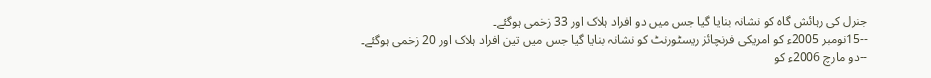جنرل کی رہائش گاہ کو نشانہ بنایا گیا جس میں دو افراد ہلاک اور 33 زخمی ہوگئے۔
--15نومبر 2005ء کو امریکی فرنچائز ریسٹورنٹ کو نشانہ بنایا گیا جس میں تین افراد ہلاک اور 20 زخمی ہوگئے۔
--دو مارچ 2006ء کو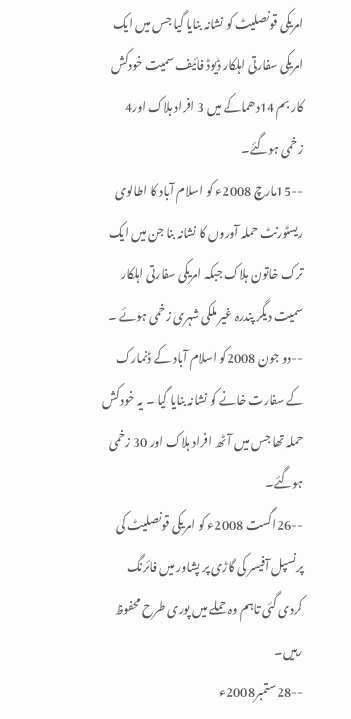امریکی قونصلیٹ کو نشانہ بنایا گیا جس میں ایک امریکی سفارتی اہلکار ڈیوڈ فائیف سمیت خودکش کار بم 14دھماکے میں 3 افراد ہلاک اور4 زخمی ہوگئے۔
--15مارچ 2008ء کو اسلام آباد کا اطالوی ریسٹورنٹ حملہ آوروں کا نشانہ بنا جن میں ایک ترک خاتون ہلاک جبکہ امریکی سفارتی اہلکار سمیت دیگر پندرہ غیر ملکی شہری زخمی ہوئے ۔
--دو جون 2008کو اسلام آباد کے ڈنمارک کے سفارت خانے کو نشانہ بنایا گیا ۔ یہ خود کش حملہ تھا جس میں آٹھ افراد ہلاک اور 30 زخمی ہوگئے۔
--26اگست 2008ء کو امریکی قونصلیٹ کی پرنسپل آفیسر کی گاڑی پر پشاور میں فائرنگ کردی گئی تاہم وہ حملے میں پوری طرح محفوظ رہیں۔
--28ستمبر2008ء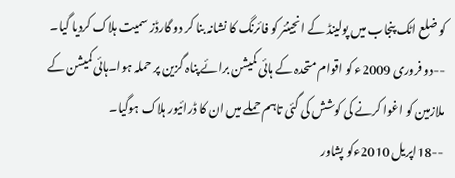کو ضلع اٹک پنجاب میں پولینڈ کے انجینئر کو فائرنگ کا نشانہ بنا کر دو گارڈز سمیت ہلاک کردیا گیا۔
--دو فروری 2009ء کو اقوام متحدہ کے ہائی کمیشن برائے پناہ گزین پر حملہ ہوا۔ہائی کمیشن کے ملازمین کو اغوا کرنے کی کوشش کی گئی تاہم حملے میں ان کا ڈرائیور ہلاک ہوگیا۔
--18اپریل 2010ءکو پشاور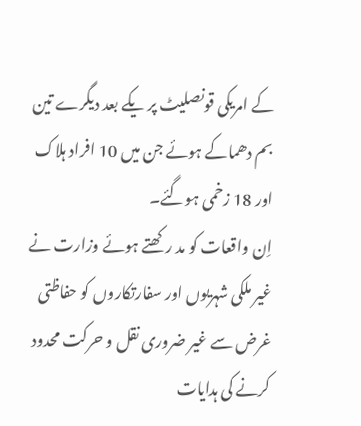کے امریکی قونصلیٹ پر یکے بعد دیگرے تین بم دھماکے ہوئے جن میں 10 افراد ہلاک اور 18 زخمی ہوگئے۔
اِن واقعات کو مد رکھتے ہوئے وزارت نے غیر ملکی شہریوں اور سفارتکاروں کو حفاظتی غرض سے غیر ضروری نقل و حرکت محدود کرنے کی ہدایات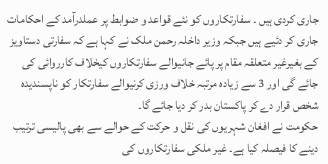جاری کردی ہیں ۔ سفارتکاروں کو نئے قواعد و ضوابط پر عملدرآمد کے احکامات جاری کر دئیے ہیں جبکہ وزیر داخلہ رحمن ملک نے کہا ہے کہ سفارتی دستاویز کے بغیرغیر متعلقہ مقام پر پائے جانیوالے سفارتکاروں کیخلاف کارروائی کی جائے گی اور 3 سے زیادہ مرتبہ خلاف ورزی کرنیوالے سفارتکار کو ناپسندیدہ شخص قرار دے کر پاکستان بدر کر دیا جائے گا۔
حکومت نے افغان شہریوں کی نقل و حرکت کے حوالے سے بھی پالیسی ترتیب دینے کا فیصلہ کیا ہے۔ غیر ملکی سفارتکاروں کی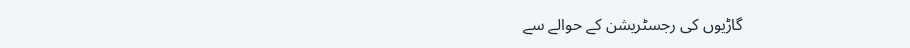گاڑیوں کی رجسٹریشن کے حوالے سے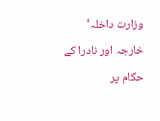وزارت داخلہ‘ خارجہ اور نادرا کے حکام پر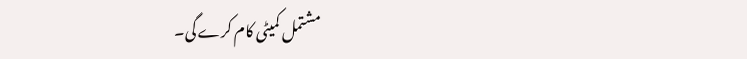مشتمل کمیٹی کام کرے گی۔